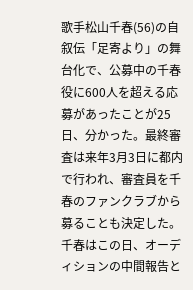歌手松山千春(56)の自叙伝「足寄より」の舞台化で、公募中の千春役に600人を超える応募があったことが25日、分かった。最終審査は来年3月3日に都内で行われ、審査員を千春のファンクラブから募ることも決定した。
千春はこの日、オーディションの中間報告と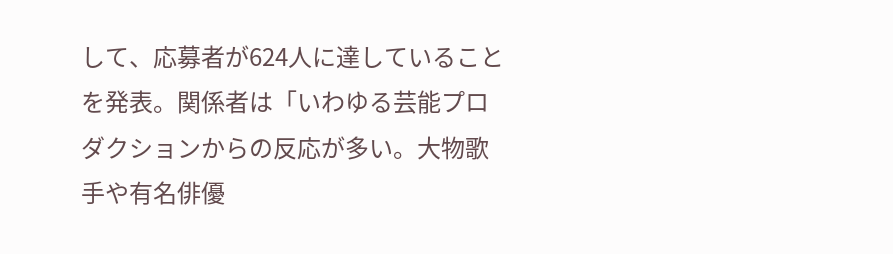して、応募者が624人に達していることを発表。関係者は「いわゆる芸能プロダクションからの反応が多い。大物歌手や有名俳優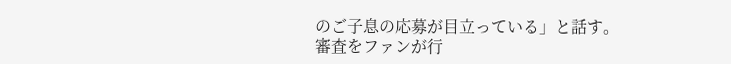のご子息の応募が目立っている」と話す。
審査をファンが行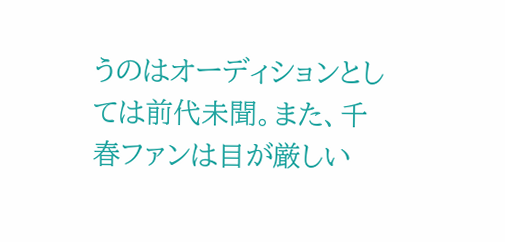うのはオーディションとしては前代未聞。また、千春ファンは目が厳しい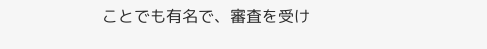ことでも有名で、審査を受け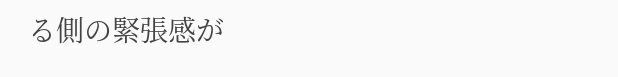る側の緊張感が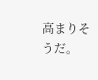高まりそうだ。